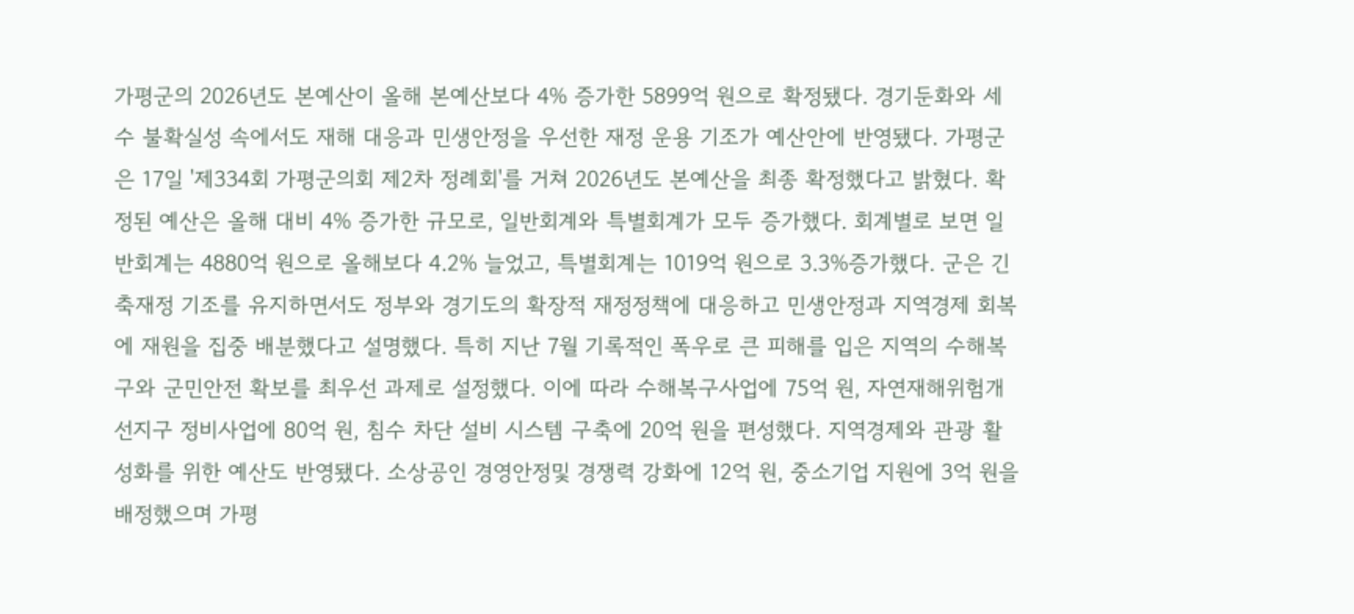가평군의 2026년도 본예산이 올해 본예산보다 4% 증가한 5899억 원으로 확정됐다. 경기둔화와 세수 불확실성 속에서도 재해 대응과 민생안정을 우선한 재정 운용 기조가 예산안에 반영됐다. 가평군은 17일 '제334회 가평군의회 제2차 정례회'를 거쳐 2026년도 본예산을 최종 확정했다고 밝혔다. 확정된 예산은 올해 대비 4% 증가한 규모로, 일반회계와 특별회계가 모두 증가했다. 회계별로 보면 일반회계는 4880억 원으로 올해보다 4.2% 늘었고, 특별회계는 1019억 원으로 3.3%증가했다. 군은 긴축재정 기조를 유지하면서도 정부와 경기도의 확장적 재정정책에 대응하고 민생안정과 지역경제 회복에 재원을 집중 배분했다고 설명했다. 특히 지난 7월 기록적인 폭우로 큰 피해를 입은 지역의 수해복구와 군민안전 확보를 최우선 과제로 설정했다. 이에 따라 수해복구사업에 75억 원, 자연재해위험개선지구 정비사업에 80억 원, 침수 차단 설비 시스템 구축에 20억 원을 편성했다. 지역경제와 관광 활성화를 위한 예산도 반영됐다. 소상공인 경영안정및 경쟁력 강화에 12억 원, 중소기업 지원에 3억 원을 배정했으며 가평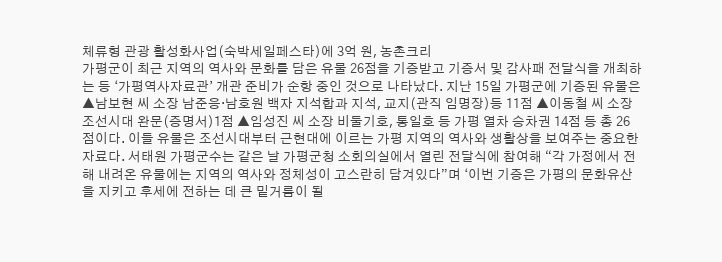체류형 관광 활성화사업(숙박세일페스타)에 3억 원, 농촌크리
가평군이 최근 지역의 역사와 문화를 담은 유물 26점을 기증받고 기증서 및 감사패 전달식을 개최하는 등 ‘가평역사자료관’ 개관 준비가 순항 중인 것으로 나타났다. 지난 15일 가평군에 기증된 유물은 ▲남보현 씨 소장 남준응·남호원 백자 지석합과 지석, 교지(관직 임명장)등 11점 ▲이동철 씨 소장 조선시대 완문(증명서)1점 ▲임성진 씨 소장 비둘기호, 통일호 등 가평 열차 승차권 14점 등 총 26점이다. 이들 유물은 조선시대부터 근현대에 이르는 가평 지역의 역사와 생활상을 보여주는 중요한 자료다. 서태원 가평군수는 같은 날 가평군청 소회의실에서 열린 전달식에 참여해 “각 가정에서 전해 내려온 유물에는 지역의 역사와 정체성이 고스란히 담겨있다”며 ‘이번 기증은 가평의 문화유산을 지키고 후세에 전하는 데 큰 밑거름이 될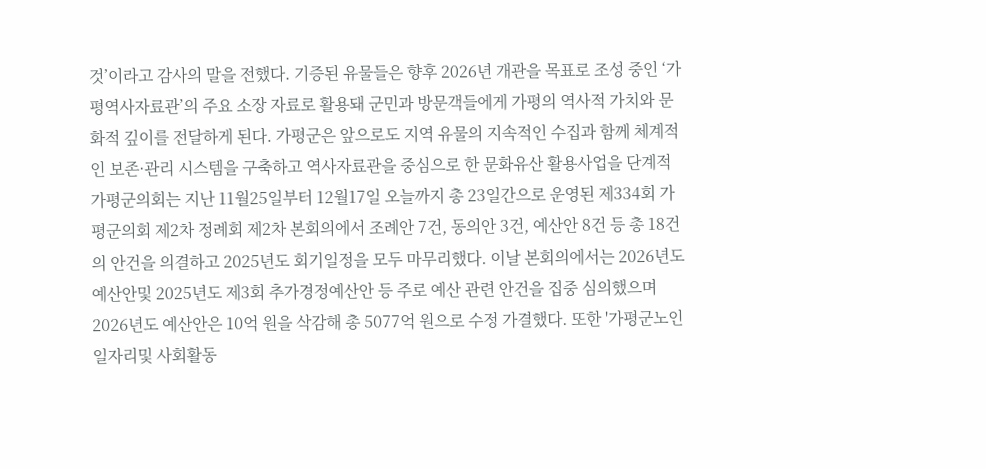것’이라고 감사의 말을 전했다. 기증된 유물들은 향후 2026년 개관을 목표로 조성 중인 ‘가평역사자료관’의 주요 소장 자료로 활용돼 군민과 방문객들에게 가평의 역사적 가치와 문화적 깊이를 전달하게 된다. 가평군은 앞으로도 지역 유물의 지속적인 수집과 함께 체계적인 보존·관리 시스템을 구축하고 역사자료관을 중심으로 한 문화유산 활용사업을 단계적
가평군의회는 지난 11월25일부터 12월17일 오늘까지 총 23일간으로 운영된 제334회 가평군의회 제2차 정례회 제2차 본회의에서 조례안 7건, 동의안 3건, 예산안 8건 등 총 18건의 안건을 의결하고 2025년도 회기일정을 모두 마무리했다. 이날 본회의에서는 2026년도 예산안및 2025년도 제3회 추가경정예산안 등 주로 예산 관련 안건을 집중 심의했으며 2026년도 예산안은 10억 원을 삭감해 총 5077억 원으로 수정 가결했다. 또한 '가평군노인일자리및 사회활동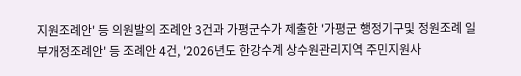지원조례안' 등 의원발의 조례안 3건과 가평군수가 제출한 '가평군 행정기구및 정원조례 일부개정조례안' 등 조례안 4건, '2026년도 한강수계 상수원관리지역 주민지원사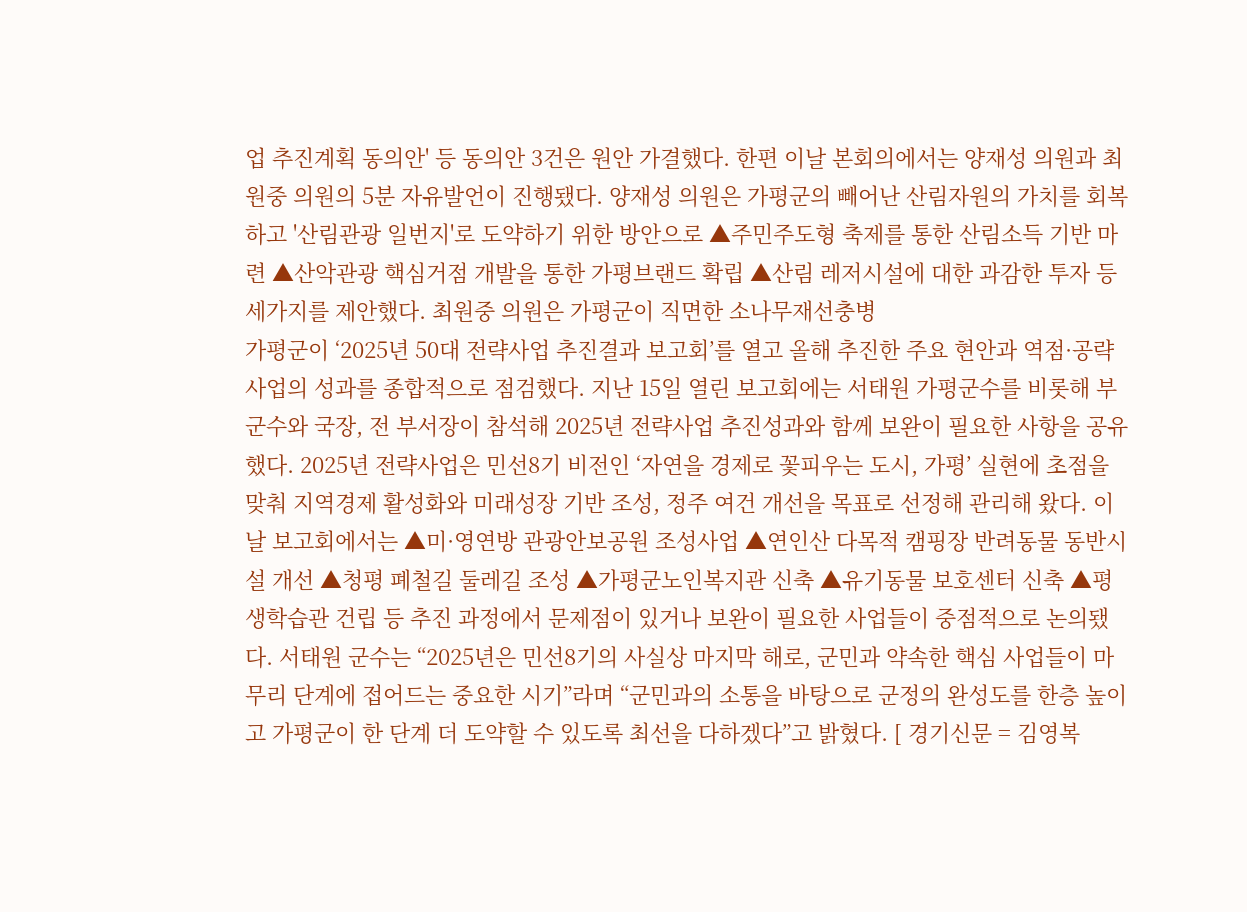업 추진계획 동의안' 등 동의안 3건은 원안 가결했다. 한편 이날 본회의에서는 양재성 의원과 최원중 의원의 5분 자유발언이 진행됐다. 양재성 의원은 가평군의 빼어난 산림자원의 가치를 회복하고 '산림관광 일번지'로 도약하기 위한 방안으로 ▲주민주도형 축제를 통한 산림소득 기반 마련 ▲산악관광 핵심거점 개발을 통한 가평브랜드 확립 ▲산림 레저시설에 대한 과감한 투자 등 세가지를 제안했다. 최원중 의원은 가평군이 직면한 소나무재선충병
가평군이 ‘2025년 50대 전략사업 추진결과 보고회’를 열고 올해 추진한 주요 현안과 역점·공략사업의 성과를 종합적으로 점검했다. 지난 15일 열린 보고회에는 서태원 가평군수를 비롯해 부군수와 국장, 전 부서장이 참석해 2025년 전략사업 추진성과와 함께 보완이 필요한 사항을 공유했다. 2025년 전략사업은 민선8기 비전인 ‘자연을 경제로 꽃피우는 도시, 가평’ 실현에 초점을 맞춰 지역경제 활성화와 미래성장 기반 조성, 정주 여건 개선을 목표로 선정해 관리해 왔다. 이날 보고회에서는 ▲미·영연방 관광안보공원 조성사업 ▲연인산 다목적 캠핑장 반려동물 동반시설 개선 ▲청평 폐철길 둘레길 조성 ▲가평군노인복지관 신축 ▲유기동물 보호센터 신축 ▲평생학습관 건립 등 추진 과정에서 문제점이 있거나 보완이 필요한 사업들이 중점적으로 논의됐다. 서태원 군수는 “2025년은 민선8기의 사실상 마지막 해로, 군민과 약속한 핵심 사업들이 마무리 단계에 접어드는 중요한 시기”라며 “군민과의 소통을 바탕으로 군정의 완성도를 한층 높이고 가평군이 한 단계 더 도약할 수 있도록 최선을 다하겠다”고 밝혔다. [ 경기신문 = 김영복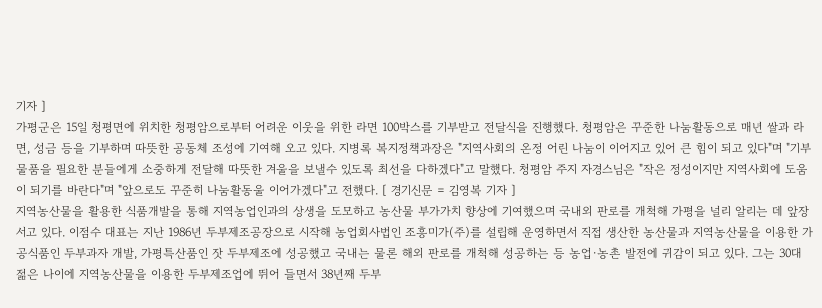기자 ]
가평군은 15일 청평면에 위치한 청평암으로부터 어려운 이웃을 위한 라면 100박스를 기부받고 전달식을 진행했다. 청평암은 꾸준한 나눔활동으로 매년 쌀과 라면, 성금 등을 기부하며 따뜻한 공동체 조성에 기여해 오고 있다. 지병록 복지정책과장은 "지역사회의 온정 어린 나눔이 이어지고 있어 큰 힘이 되고 있다"며 "기부 물품을 필요한 분들에게 소중하게 전달해 따뜻한 겨울을 보낼수 있도록 최선을 다하겠다"고 말했다. 청평암 주지 자경스님은 "작은 정성이지만 지역사회에 도움이 되기를 바란다"며 "앞으로도 꾸준히 나눔활동울 이어가겠다"고 전했다. [ 경기신문 = 김영복 기자 ]
지역농산물을 활용한 식품개발을 통해 지역농업인과의 상생을 도모하고 농산물 부가가치 향상에 기여했으며 국내외 판로를 개척해 가평을 널리 알리는 데 앞장서고 있다. 이점수 대표는 지난 1986년 두부제조공장으로 시작해 농업회사법인 조흥미가(주)를 설립해 운영하면서 직접 생산한 농산물과 지역농산물을 이용한 가공식품인 두부과자 개발, 가평특산품인 잣 두부제조에 성공했고 국내는 물론 해외 판로를 개척해 성공하는 등 농업·농촌 발전에 귀감이 되고 있다. 그는 30대 젊은 나이에 지역농산물을 이용한 두부제조업에 뛰어 들면서 38년째 두부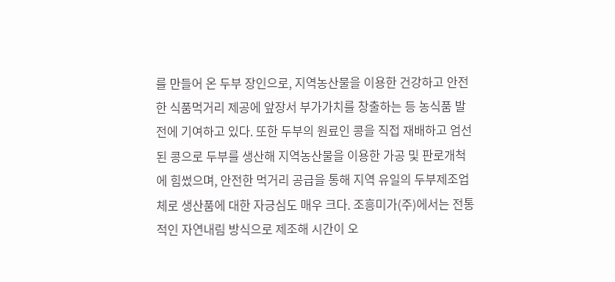를 만들어 온 두부 장인으로, 지역농산물을 이용한 건강하고 안전한 식품먹거리 제공에 앞장서 부가가치를 창출하는 등 농식품 발전에 기여하고 있다. 또한 두부의 원료인 콩을 직접 재배하고 엄선된 콩으로 두부를 생산해 지역농산물을 이용한 가공 및 판로개척에 힘썼으며, 안전한 먹거리 공급을 통해 지역 유일의 두부제조업체로 생산품에 대한 자긍심도 매우 크다. 조흥미가(주)에서는 전통적인 자연내림 방식으로 제조해 시간이 오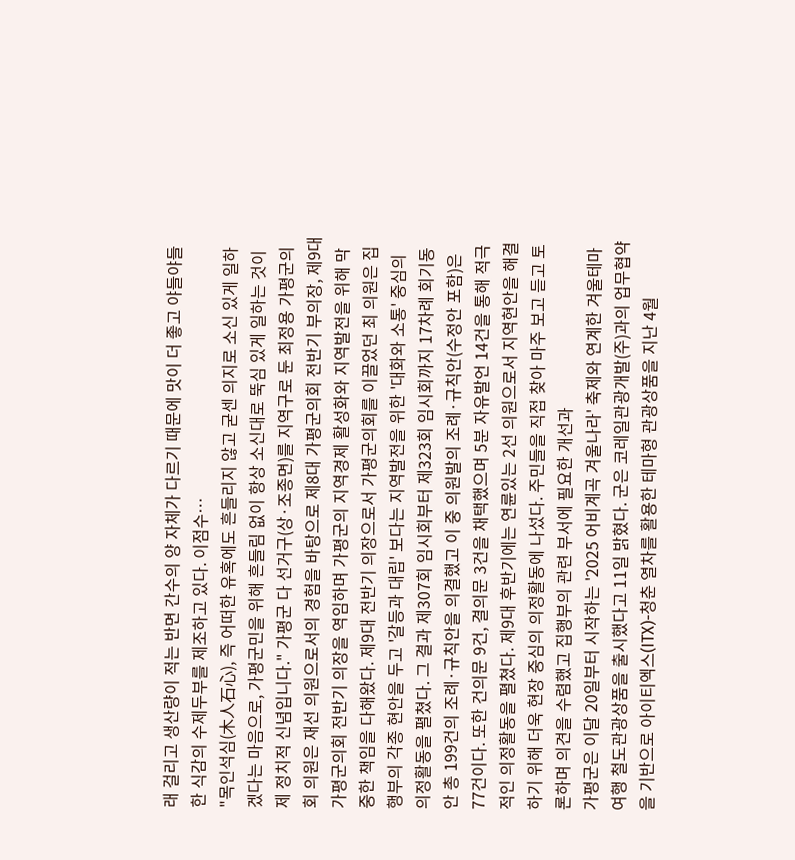래 걸리고 생산량이 적는 반면 간수의 양 자체가 다르기 때문에 맛이 더 좋고 야들야들한 식감의 수제두부를 제조하고 있다. 이점수…
"목인석심(木人石心), 즉 어떠한 유혹에도 흔들리지 않고 굳센 의지로 소신 있게 일하겠다는 마음으로, 가평군민을 위해 흔들림 없이 항상 소신대로 뚝심 있게 일하는 것이 제 정치적 신념입니다." 가평군 다 선거구(상·조종면)를 지역구로 둔 최정용 가평군의회 의원은 재선 의원으로서의 경험을 바탕으로 제8대 가평군의회 전반기 부의장, 제9대 가평군의회 전반기 의장을 역임하며 가평군의 지역경제 활성화와 지역발전을 위해 막중한 책임을 다해왔다. 제9대 전반기 의장으로서 가평군의회를 이끌었던 최 의원은 집행부의 각종 현안을 두고 '갈등과 대립' 보다는 지역발전을 위한 '대화와 소통' 중심의 의정활동을 펼쳤다. 그 결과 제307회 임시회부터 제323회 임시회까지 17차례 회기동안 총 199건의 조례·규칙안을 의결했고 이 중 의원발의 조례·규칙안(수정안 포함)은 77건이다. 또한 건의문 9건, 결의문 3건을 채택했으며 5분 자유발언 14건을 통해 적극적인 의정활동을 펼쳤다. 제9대 후반기에는 연륜있는 2선 의원으로서 지역현안을 해결하기 위해 더욱 현장 중심의 의정활동에 나섰다. 주민들을 직접 찾아 마주 보고 듣고 토론하며 의견을 수렴했고 집행부의 관련 부서에 필요한 개선과
가평군은 이달 20일부터 시작하는 '2025 어비계곡 겨울나라' 축제와 연계한 겨울테마여행 철도관광상품을 출시했다고 11일 밝혔다. 군은 코레일관광개발(주)과의 업무협약을 기반으로 아이티엑스(ITX)-청춘 열차를 활용한 테마형 관광상품을 지난 4월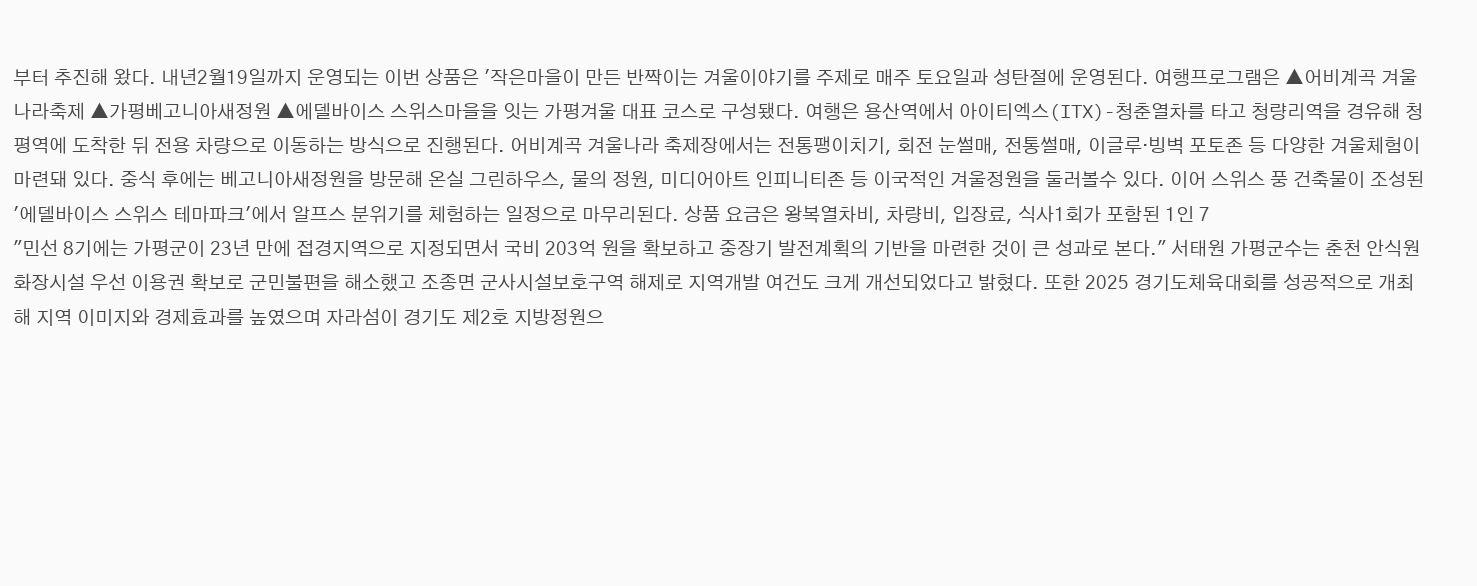부터 추진해 왔다. 내년2월19일까지 운영되는 이번 상품은 '작은마을이 만든 반짝이는 겨울이야기를 주제로 매주 토요일과 성탄절에 운영된다. 여행프로그램은 ▲어비계곡 겨울나라축제 ▲가평베고니아새정원 ▲에델바이스 스위스마을을 잇는 가평겨울 대표 코스로 구성됐다. 여행은 용산역에서 아이티엑스(ITX)-청춘열차를 타고 청량리역을 경유해 청평역에 도착한 뒤 전용 차량으로 이동하는 방식으로 진행된다. 어비계곡 겨울나라 축제장에서는 전통팽이치기, 회전 눈썰매, 전통썰매, 이글루·빙벽 포토존 등 다양한 겨울체험이 마련돼 있다. 중식 후에는 베고니아새정원을 방문해 온실 그린하우스, 물의 정원, 미디어아트 인피니티존 등 이국적인 겨울정원을 둘러볼수 있다. 이어 스위스 풍 건축물이 조성된 '에델바이스 스위스 테마파크'에서 알프스 분위기를 체험하는 일정으로 마무리된다. 상품 요금은 왕복열차비, 차량비, 입장료, 식사1회가 포함된 1인 7
"민선 8기에는 가평군이 23년 만에 접경지역으로 지정되면서 국비 203억 원을 확보하고 중장기 발전계획의 기반을 마련한 것이 큰 성과로 본다." 서태원 가평군수는 춘천 안식원 화장시설 우선 이용권 확보로 군민불편을 해소했고 조종면 군사시설보호구역 해제로 지역개발 여건도 크게 개선되었다고 밝혔다. 또한 2025 경기도체육대회를 성공적으로 개최해 지역 이미지와 경제효과를 높였으며 자라섬이 경기도 제2호 지방정원으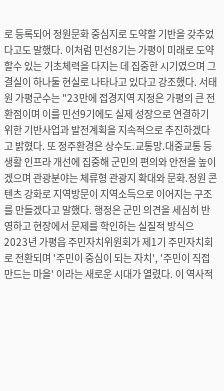로 등록되어 정원문화 중심지로 도약할 기반을 갖추었다고도 말했다. 이처럼 민선8기는 가평이 미래로 도약할수 있는 기초체력을 다지는 데 집중한 시기였으며 그 결실이 하나둘 현실로 나타나고 있다고 강조했다. 서태원 가평군수는 "23만에 접경지역 지정은 가평의 큰 전환점이며 이를 민선9기에도 실제 성장으로 연결하기 위한 기반사업과 발전계획을 지속적으로 추진하겠다고 밝혔다. 또 정주환경은 상수도.교통망.대중교통 등 생활 인프라 개선에 집중해 군민의 편의와 안전을 높이겠으며 관광분야는 체류형 관광지 확대와 문화.정원 콘텐츠 강화로 지역방문이 지역소득으로 이어지는 구조를 만들겠다고 말했다. 행정은 군민 의견을 세심히 반영하고 현장에서 문제를 학인하는 실질적 방식으
2023년 가평읍 주민자치위원회가 제1기 주민자치회로 전환되며 '주민이 중심이 되는 자치', '주민이 직접 만드는 마을' 이라는 새로운 시대가 열렸다. 이 역사적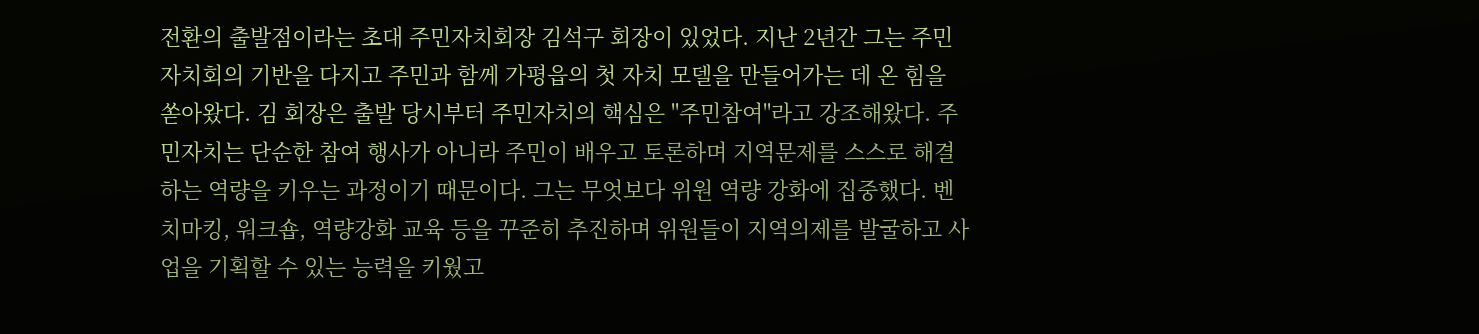전환의 출발점이라는 초대 주민자치회장 김석구 회장이 있었다. 지난 2년간 그는 주민자치회의 기반을 다지고 주민과 함께 가평읍의 첫 자치 모델을 만들어가는 데 온 힘을 쏟아왔다. 김 회장은 출발 당시부터 주민자치의 핵심은 "주민참여"라고 강조해왔다. 주민자치는 단순한 참여 행사가 아니라 주민이 배우고 토론하며 지역문제를 스스로 해결하는 역량을 키우는 과정이기 때문이다. 그는 무엇보다 위원 역량 강화에 집중했다. 벤치마킹, 워크숍, 역량강화 교육 등을 꾸준히 추진하며 위원들이 지역의제를 발굴하고 사업을 기획할 수 있는 능력을 키웠고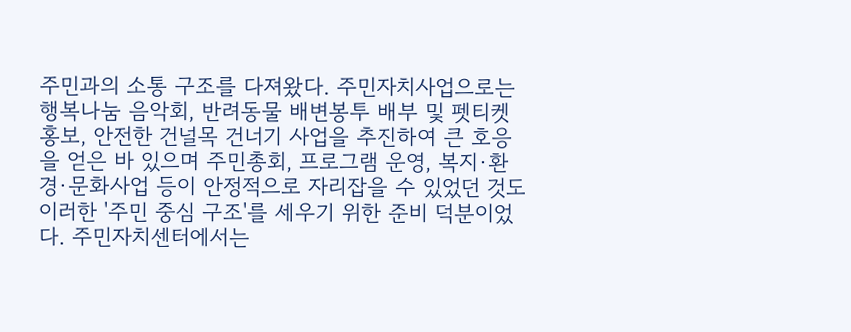주민과의 소통 구조를 다져왔다. 주민자치사업으로는 행복나눔 음악회, 반려동물 배변봉투 배부 및 펫티켓 홍보, 안전한 건널목 건너기 사업을 추진하여 큰 호응을 얻은 바 있으며 주민총회, 프로그램 운영, 복지·환경·문화사업 등이 안정적으로 자리잡을 수 있었던 것도 이러한 '주민 중심 구조'를 세우기 위한 준비 덕분이었다. 주민자치센터에서는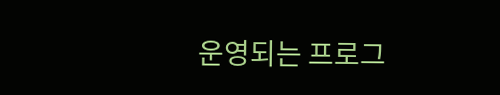운영되는 프로그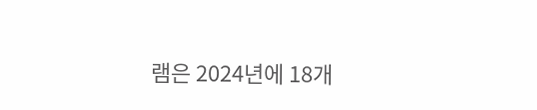램은 2024년에 18개